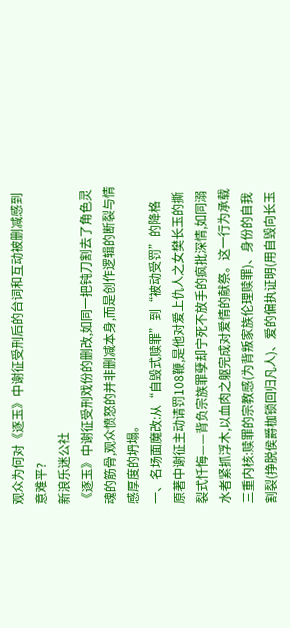观众为何对《逐玉》中谢征受刑后的台词和互动被删减感到意难平?
新浪乐迷公社
《逐玉》中谢征受刑戏份的删改,如同一把钝刀割去了角色灵魂的筋骨,观众愤怒的并非删减本身,而是创作逻辑的断裂与情感厚度的坍塌。
一、名场面魔改:从“自毁式赎罪”到“被动受罚”的降格
原著中谢征主动请罚108鞭,是他对爱上仇人之女樊长玉的撕裂式忏悔——背负宗族罪孽却宁死不放手的疯批深情,如同溺水者紧抓浮木,以血肉之躯完成对爱情的献祭。这一行为承载三重内核:赎罪的宗教感(为背叛家族伦理赎罪)、身份的自我割裂(挣脱侯爵枷锁回归凡人)、爱的偏执证明(用自毁向长玉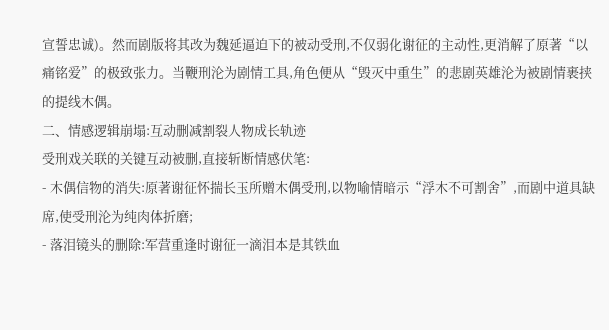宣誓忠诚)。然而剧版将其改为魏延逼迫下的被动受刑,不仅弱化谢征的主动性,更消解了原著“以痛铭爱”的极致张力。当鞭刑沦为剧情工具,角色便从“毁灭中重生”的悲剧英雄沦为被剧情裹挟的提线木偶。
二、情感逻辑崩塌:互动删减割裂人物成长轨迹
受刑戏关联的关键互动被删,直接斩断情感伏笔:
- 木偶信物的消失:原著谢征怀揣长玉所赠木偶受刑,以物喻情暗示“浮木不可割舍”,而剧中道具缺席,使受刑沦为纯肉体折磨;
- 落泪镜头的删除:军营重逢时谢征一滴泪本是其铁血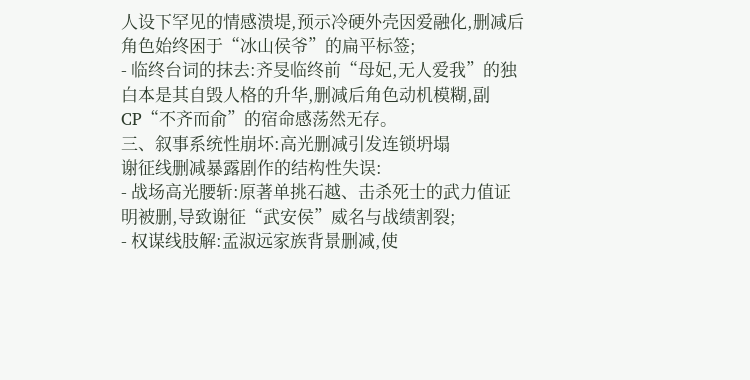人设下罕见的情感溃堤,预示冷硬外壳因爱融化,删减后角色始终困于“冰山侯爷”的扁平标签;
- 临终台词的抹去:齐旻临终前“母妃,无人爱我”的独白本是其自毁人格的升华,删减后角色动机模糊,副CP“不齐而俞”的宿命感荡然无存。
三、叙事系统性崩坏:高光删减引发连锁坍塌
谢征线删减暴露剧作的结构性失误:
- 战场高光腰斩:原著单挑石越、击杀死士的武力值证明被删,导致谢征“武安侯”威名与战绩割裂;
- 权谋线肢解:孟淑远家族背景删减,使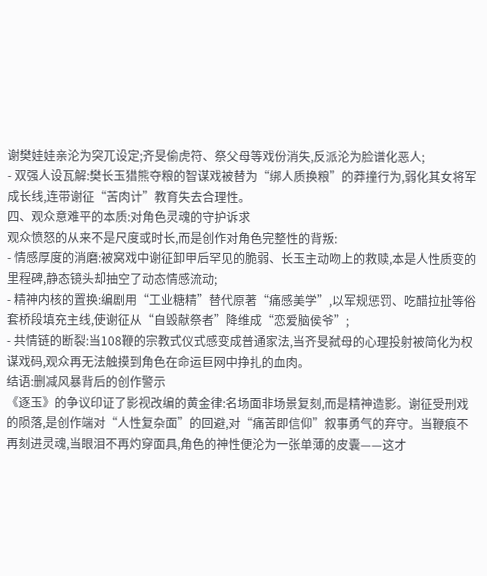谢樊娃娃亲沦为突兀设定;齐旻偷虎符、祭父母等戏份消失,反派沦为脸谱化恶人;
- 双强人设瓦解:樊长玉猎熊夺粮的智谋戏被替为“绑人质换粮”的莽撞行为,弱化其女将军成长线,连带谢征“苦肉计”教育失去合理性。
四、观众意难平的本质:对角色灵魂的守护诉求
观众愤怒的从来不是尺度或时长,而是创作对角色完整性的背叛:
- 情感厚度的消磨:被窝戏中谢征卸甲后罕见的脆弱、长玉主动吻上的救赎,本是人性质变的里程碑,静态镜头却抽空了动态情感流动;
- 精神内核的置换:编剧用“工业糖精”替代原著“痛感美学”,以军规惩罚、吃醋拉扯等俗套桥段填充主线,使谢征从“自毁献祭者”降维成“恋爱脑侯爷”;
- 共情链的断裂:当108鞭的宗教式仪式感变成普通家法,当齐旻弑母的心理投射被简化为权谋戏码,观众再无法触摸到角色在命运巨网中挣扎的血肉。
结语:删减风暴背后的创作警示
《逐玉》的争议印证了影视改编的黄金律:名场面非场景复刻,而是精神造影。谢征受刑戏的陨落,是创作端对“人性复杂面”的回避,对“痛苦即信仰”叙事勇气的弃守。当鞭痕不再刻进灵魂,当眼泪不再灼穿面具,角色的神性便沦为一张单薄的皮囊——这才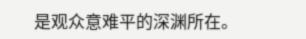是观众意难平的深渊所在。